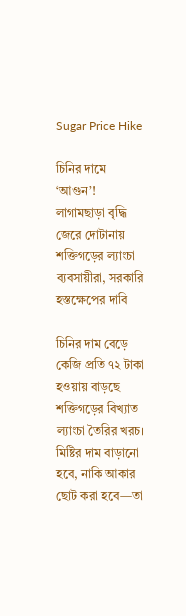Sugar Price Hike

চিনির দামে ‘আগুন’! লাগামছাড়া বৃদ্ধি জেরে দোটানায় শক্তিগড়ের ল্যাংচা ব্যবসায়ীরা, সরকারি হস্তক্ষেপের দাবি

চিনির দাম বেড়ে কেজি প্রতি ৭২ টাকা হওয়ায় বাড়ছে শক্তিগড়ের বিখ্যাত ল্যাংচা তৈরির খরচ। মিষ্টির দাম বাড়ানো হবে, নাকি আকার ছোট করা হবে—তা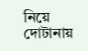নিয়ে দোটানায়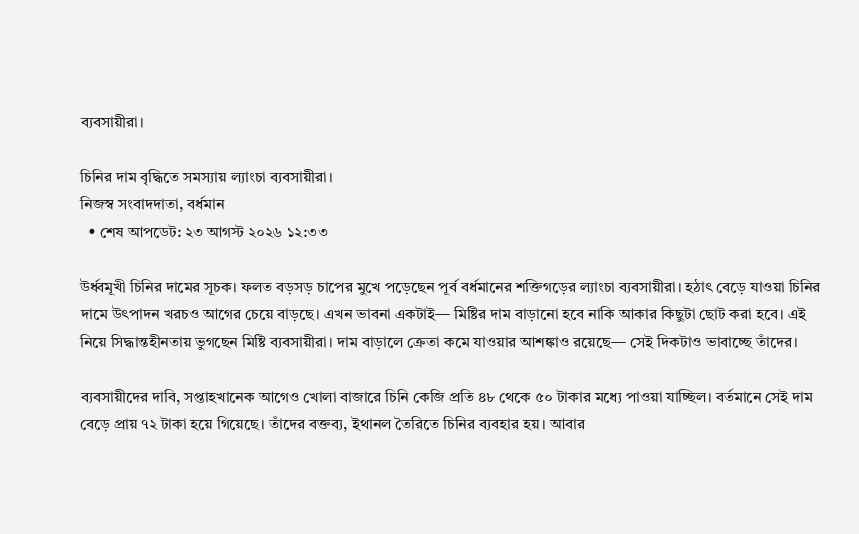ব্যবসায়ীরা।

চিনির দাম বৃদ্ধিতে সমস্যায় ল্যাংচা ব্যবসায়ীরা।
নিজস্ব সংবাদদাতা, বর্ধমান
  • শেষ আপডেট: ২৩ আগস্ট ২০২৬ ১২:৩৩

উর্ধ্বমূখী চিনির দামের সূচক। ফলত বড়সড় চাপের মুখে পড়েছেন পূর্ব বর্ধমানের শক্তিগড়ের ল্যাংচা ব্যবসায়ীরা। হঠাৎ বেড়ে যাওয়া চিনির দামে উৎপাদন খরচও আগের চেয়ে বাড়ছে। এখন ভাবনা একটাই— মিষ্টির দাম বাড়ানো হবে নাকি আকার কিছুটা ছোট করা হবে। এই নিয়ে সিদ্ধান্তহীনতায় ভুগছেন মিষ্টি ব্যবসায়ীরা। দাম বাড়ালে ক্রেতা কমে যাওয়ার আশঙ্কাও রয়েছে— সেই দিকটাও ভাবাচ্ছে তাঁদের।

ব্যবসায়ীদের দাবি, সপ্তাহখানেক আগেও খোলা বাজারে চিনি কেজি প্রতি ৪৮ থেকে ৫০ টাকার মধ্যে পাওয়া যাচ্ছিল। বর্তমানে সেই দাম বেড়ে প্রায় ৭২ টাকা হয়ে গিয়েছে। তাঁদের বক্তব্য, ইথানল তৈরিতে চিনির ব্যবহার হয়। আবার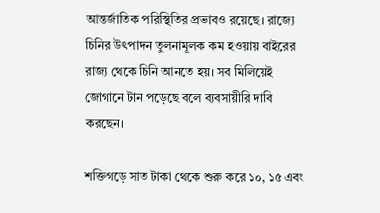আন্তর্জাতিক পরিস্থিতির প্রভাবও রয়েছে। রাজ্যে চিনির উৎপাদন তুলনামূলক কম হওয়ায় বাইরের রাজ্য থেকে চিনি আনতে হয়। সব মিলিয়েই জোগানে টান পড়েছে বলে ব্যবসায়ীরি দাবি করছেন।

শক্তিগড়ে সাত টাকা থেকে শুরু করে ১০, ১৫ এবং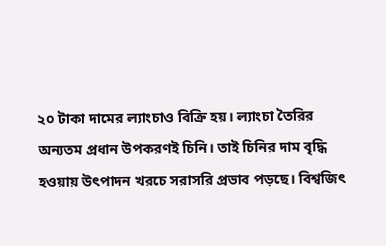২০ টাকা দামের ল্যাংচাও বিক্রি হয়। ল্যাংচা তৈরির অন্যতম প্রধান উপকরণই চিনি। তাই চিনির দাম বৃদ্ধি হওয়ায় উৎপাদন খরচে সরাসরি প্রভাব পড়ছে। বিশ্বজিৎ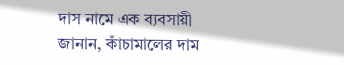দাস নামে এক ব্যবসায়ী জানান, কাঁচামালের দাম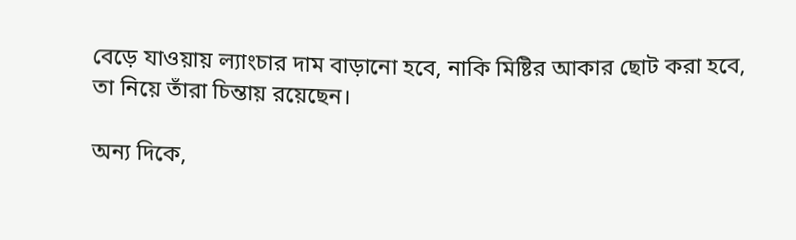বেড়ে যাওয়ায় ল্যাংচার দাম বাড়ানো হবে, নাকি মিষ্টির আকার ছোট করা হবে, তা নিয়ে তাঁরা চিন্তায় রয়েছেন।

অন্য দিকে,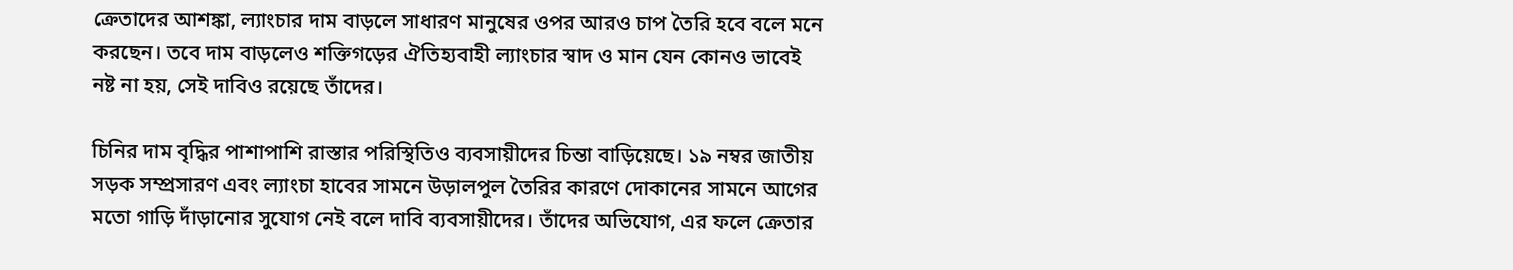ক্রেতাদের আশঙ্কা, ল্যাংচার দাম বাড়লে সাধারণ মানুষের ওপর আরও চাপ তৈরি হবে বলে মনে করছেন। তবে দাম বাড়লেও শক্তিগড়ের ঐতিহ্যবাহী ল্যাংচার স্বাদ ও মান যেন কোনও ভাবেই নষ্ট না হয়, সেই দাবিও রয়েছে তাঁদের।

চিনির দাম বৃদ্ধির পাশাপাশি রাস্তার পরিস্থিতিও ব্যবসায়ীদের চিন্তা বাড়িয়েছে। ১৯ নম্বর জাতীয় সড়ক সম্প্রসারণ এবং ল্যাংচা হাবের সামনে উড়ালপুল তৈরির কারণে দোকানের সামনে আগের মতো গাড়ি দাঁড়ানোর সুযোগ নেই বলে দাবি ব্যবসায়ীদের। তাঁদের অভিযোগ, এর ফলে ক্রেতার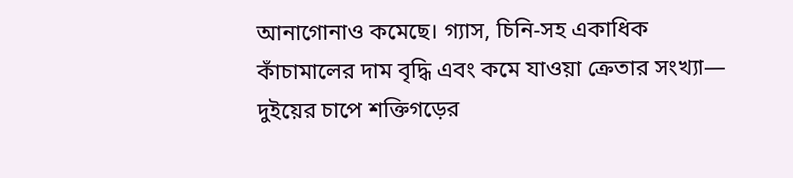আনাগোনাও কমেছে। গ্যাস, চিনি-সহ একাধিক কাঁচামালের দাম বৃদ্ধি এবং কমে যাওয়া ক্রেতার সংখ্যা— দুইয়ের চাপে শক্তিগড়ের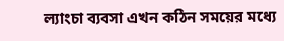ল্যাংচা ব্যবসা এখন কঠিন সময়ের মধ্যে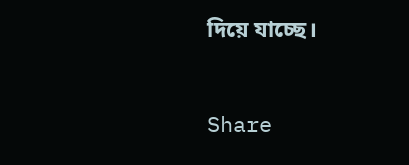দিয়ে যাচ্ছে।


Share